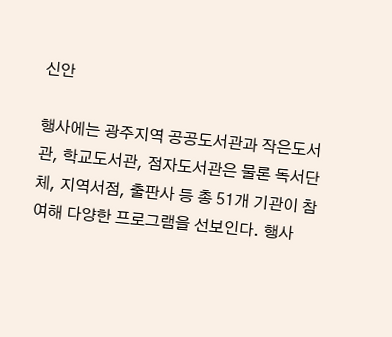신안

행사에는 광주지역 공공도서관과 작은도서관, 학교도서관, 점자도서관은 물론 독서단체, 지역서점, 출판사 등 총 51개 기관이 참여해 다양한 프로그램을 선보인다. 행사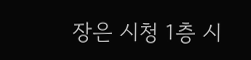장은 시청 1층 시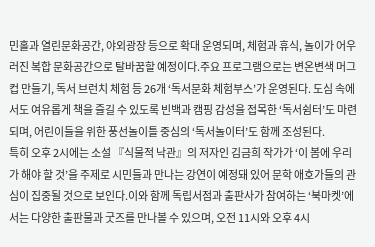민홀과 열린문화공간, 야외광장 등으로 확대 운영되며, 체험과 휴식, 놀이가 어우러진 복합 문화공간으로 탈바꿈할 예정이다.주요 프로그램으로는 변온변색 머그컵 만들기, 독서 브런치 체험 등 26개 ‘독서문화 체험부스’가 운영된다. 도심 속에서도 여유롭게 책을 즐길 수 있도록 빈백과 캠핑 감성을 접목한 ‘독서쉼터’도 마련되며, 어린이들을 위한 풍선놀이틀 중심의 ‘독서놀이터’도 함께 조성된다.
특히 오후 2시에는 소설 『식물적 낙관』의 저자인 김금희 작가가 ‘이 봄에 우리가 해야 할 것’을 주제로 시민들과 만나는 강연이 예정돼 있어 문학 애호가들의 관심이 집중될 것으로 보인다.이와 함께 독립서점과 출판사가 참여하는 ‘북마켓’에서는 다양한 출판물과 굿즈를 만나볼 수 있으며, 오전 11시와 오후 4시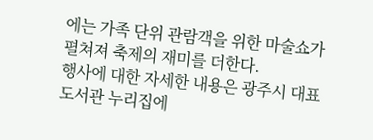에는 가족 단위 관람객을 위한 마술쇼가 펼쳐져 축제의 재미를 더한다.
행사에 대한 자세한 내용은 광주시 대표도서관 누리집에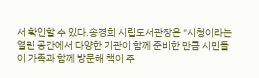서 확인할 수 있다.송경희 시립도서관장은 "시청이라는 열린 공간에서 다양한 기관이 함께 준비한 만큼 시민들이 가족과 함께 방문해 책이 주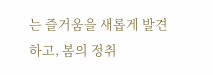는 즐거움을 새롭게 발견하고, 봄의 정취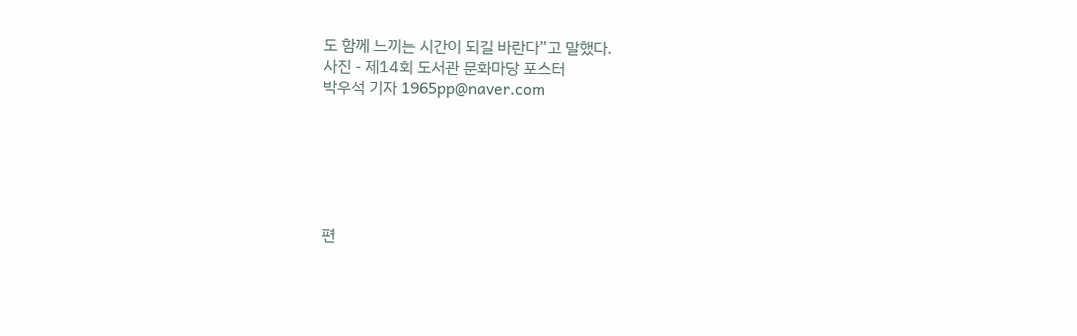도 함께 느끼는 시간이 되길 바란다”고 말했다.
사진 - 제14회 도서관 문화마당 포스터
박우석 기자 1965pp@naver.com






편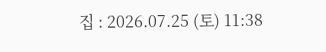집 : 2026.07.25 (토) 11:38